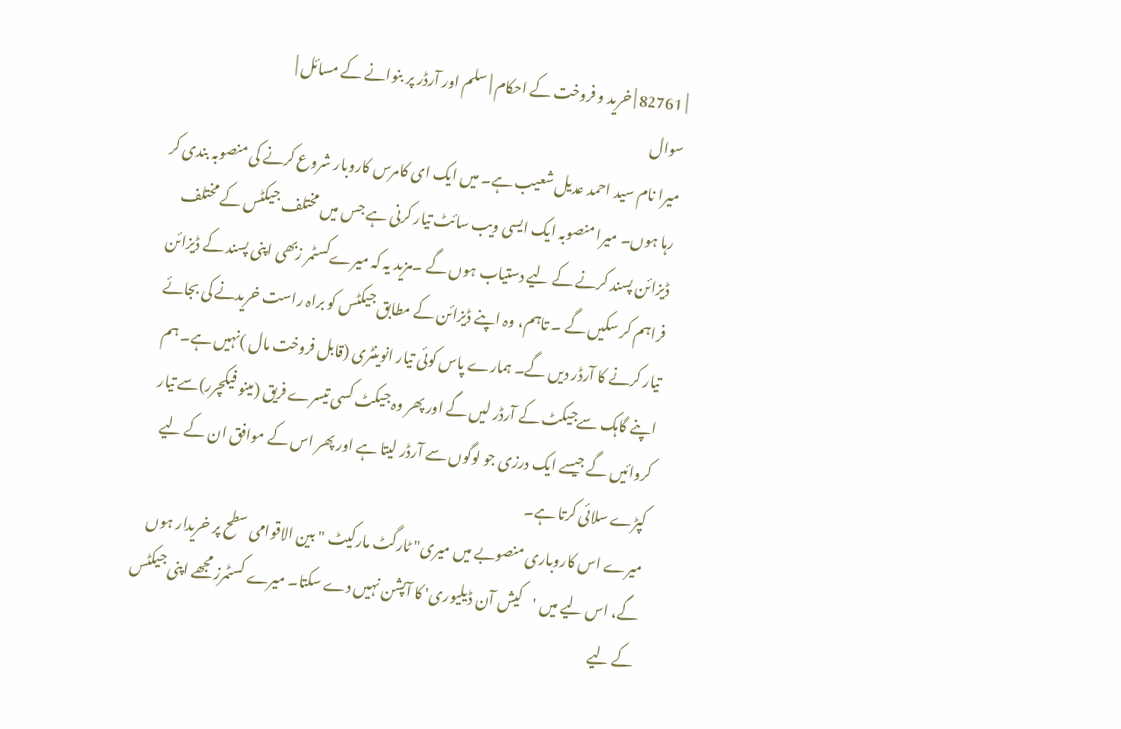| 82761 | خرید و فروخت کے احکام | سلم اور آرڈر پر بنوانے کے مسائل |
سوال
میرا نام سید احمد عدیل شعیب ہے۔ میں ایک ای کامرس کاروبار شروع کرنے کی منصوبہ بندی کر رہا ہوں۔ میرا منصوبہ ایک ایسی ویب سائٹ تیار کرنی ہے جس میں مختلف جیکٹس کے مختلف ڈیزائن پسند کرنے کے لیے دستیاب ہوں گے ۔مزید یہ کہ میرےکسٹمر زبھی اپنی پسند کے ڈیزائن فراہم کر سکیں گے ۔ تاہم، وہ اپنے ڈیزائن کے مطابق جیکٹس کو براہ راست خریدنے کی بجائے تیار کرنے کا آرڈر دیں گے۔ ہمارے پاس کوئی تیار انوینٹری (قابل فروخت مال )نہیں ہے۔ ہم اپنے گاہک سےجیکٹ کے آرڈر لیں گے اور پھر وہ جیکٹ کسی تیسرے فریق (مینو فیکچرر)سے تیار کروائیں گے جیسے ایک درزی جو لوگوں سے آرڈر لیتا ہے اور پھر اس کے موافق ان کے لیے کپڑے سلائی کرتا ہے۔
میرے اس کاروباری منصوبے میں میری" ٹارگٹ مارکیٹ "بین الاقوامی سطح پر خریدار ہوں گے، اس لیے میں 'کیش آن ڈیلیوری' کا آپشن نہیں دے سکتا۔ میرے کسٹمرز مجھے اپنی جیکٹس کے لیے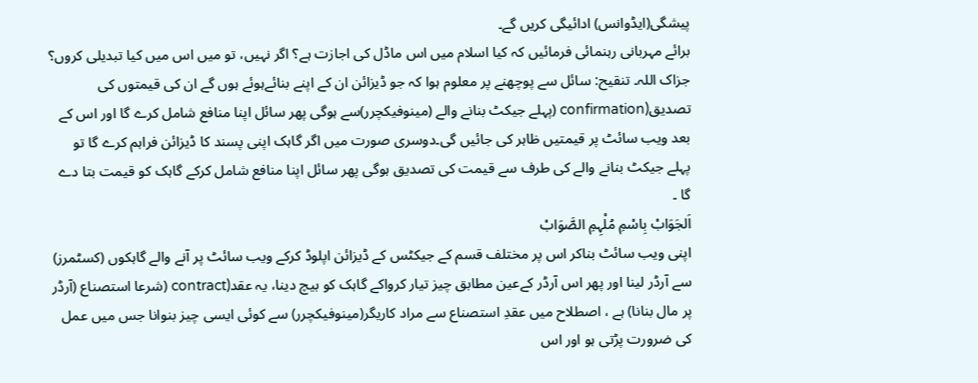پیشگی(ایڈوانس) ادائیگی کریں گے۔
برائے مہربانی رہنمائی فرمائیں کہ کیا اسلام میں اس ماڈل کی اجازت ہے؟ اگر نہیں، تو میں اس میں کیا تبدیلی کروں؟ جزاک اللہ۔ تنقیح: سائل سے پوچھنے پر معلوم ہوا کہ جو ڈیزائن ان کے اپنے بنائےہوئے ہوں گے ان کی قیمتوں کی تصدیق(confirmation (پہلے جیکٹ بنانے والے (مینوفیکچرر)سے ہوگی پھر سائل اپنا منافع شامل کرے گا اور اس کے بعد ویب سائٹ پر قیمتیں ظاہر کی جائیں گی۔دوسری صورت میں اگر گاہک اپنی پسند کا ڈیزائن فراہم کرے گا تو پہلے جیکٹ بنانے والے کی طرف سے قیمت کی تصدیق ہوگی پھر سائل اپنا منافع شامل کرکے گاہک کو قیمت بتا دے گا ۔
اَلجَوَابْ بِاسْمِ مُلْہِمِ الصَّوَابْ
اپنی ویب سائٹ بناکر اس پر مختلف قسم کے جیکٹس کے ڈیزائن اپلوڈ کرکے ویب سائٹ پر آنے والے گاہکوں (کسٹمرز) سے آرڈر لینا اور پھر اس آرڈر کےعین مطابق چیز تیار کرواکے گاہک کو بیچ دینا، یہ عقد(contract (شرعا استصناع (آرڈر پر مال بنانا) ہے ، اصطلاح میں عقدِ استصناع سے مراد کاریگر(مینوفیکچرر) سے کوئی ایسی چیز بنوانا جس میں عمل کی ضرورت پڑتی ہو اور اس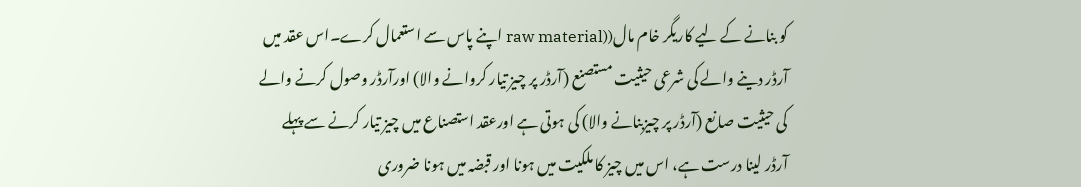کو بنانے کے لیے کاریگر خام مال((raw material اپنے پاس سے استعمال کرے۔اس عقد میں آرڈر دینے والے کی شرعی حیثیت مستصنع (آرڈر پر چیز تیار کروانے والا) اورآرڈر وصول کرنے والے کی حیثیت صانع (آرڈر پر چیزبنانے والا) کی ہوتی ہے اورعقد استصناع میں چیز تیار کرنے سے پہلے آرڈر لینا درست ہے، اس میں چیز کا ملکیت میں ہونا اور قبضہ میں ہونا ضروری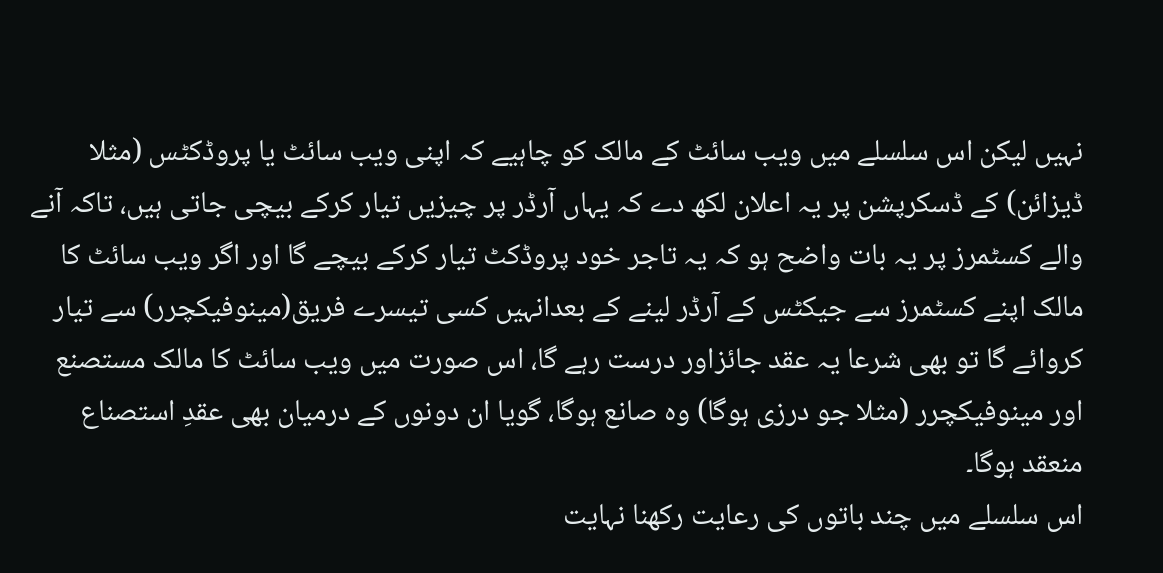نہیں لیکن اس سلسلے میں ویب سائٹ کے مالک کو چاہیے کہ اپنی ویب سائٹ یا پروڈکٹس (مثلا ڈیزائن) کے ڈسکرپشن پر یہ اعلان لکھ دے کہ یہاں آرڈر پر چیزیں تیار کرکے بیچی جاتی ہیں، تاکہ آنے والے کسٹمرز پر یہ بات واضح ہو کہ یہ تاجر خود پروڈکٹ تیار کرکے بیچے گا اور اگر ویب سائٹ کا مالک اپنے کسٹمرز سے جیکٹس کے آرڈر لینے کے بعدانہیں کسی تیسرے فریق(مینوفیکچرر) سے تیار کروائے گا تو بھی شرعا یہ عقد جائزاور درست رہے گا، اس صورت میں ویب سائٹ کا مالک مستصنع اور مینوفیکچرر (مثلا جو درزی ہوگا) وہ صانع ہوگا، گویا ان دونوں کے درمیان بھی عقدِ استصناع منعقد ہوگا۔
اس سلسلے میں چند باتوں کی رعایت رکھنا نہایت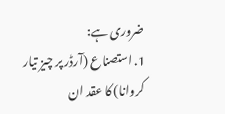ضروری ہے:
1. استصناع (آرڈر پر چیز تیار کروانا) کا عقد ان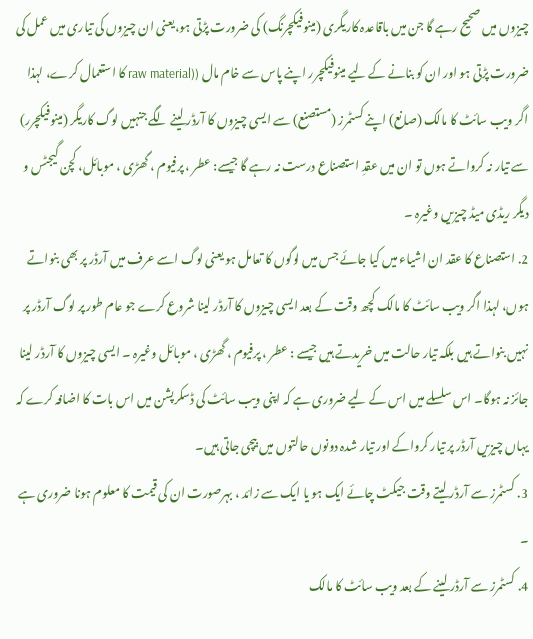چیزوں میں صحیح رہے گا جن میں باقاعدہ کاریگری (مینوفیکچرنگ) کی ضرورت پڑتی ہو،یعنی ان چیزوں کی تیاری میں عمل کی ضرورت پڑتی ہو اور ان کو بنانے کے لیے مینوفیکچرر اپنے پاس سے خام مال ((raw material کا استعمال کرے، لہذا اگر ویب سائٹ کا مالک (صانع) اپنے کسٹمرز (مستصنع) سے ایسی چیزوں کا آرڈر لینے لگے جنہیں لوگ کاریگر (مینوفیکچرر) سے تیار نہ کرواتے ہوں تو ان میں عقدِ استصناع درست نہ رہے گا جیسے: عطر ، پرفیوم ، گھڑی ، موبائل، کچن گیجٹس و دیگر ریڈی میڈ چیزیں وغیرہ ۔
2. استصناع کا عقد ان اشیاء میں کیا جائے جس میں لوگوں کا تعامل ہو یعنی لوگ اسے عرف میں آرڈر پر بھی بنواتے ہوں، لہذا اگر ویب سائٹ کا مالک کچھ وقت کے بعد ایسی چیزوں کا آرڈر لینا شروع کرے جو عام طور پر لوگ آرڈر پر نہیں بنواتے ہیں بلکہ تیار حالت میں خریدتے ہیں جیسے : عطر ، پرفیوم ، گھڑی ، موبائل وغیرہ ۔ ایسی چیزوں کا آرڈر لینا جائز نہ ہوگا۔ اس سلسلے میں اس کے لیے ضروری ہے کہ اپنی ویب سائٹ کی ڈسکرپشن میں اس بات کا اضافہ کرے کہ یہاں چیزیں آرڈر پر تیار کرواکے اور تیار شدہ دونوں حالتوں میں بیچی جاتی ہیں۔
3. کسٹمرز سے آرڈر لیتے وقت جیکٹ چائے ایک ہو یا ایک سے زائد ، بہرصورت ان کی قیمت کا معلوم ہونا ضروری ہے ۔
4. کسٹمرز سے آرڈر لینے کے بعد ویب سائٹ کا مالک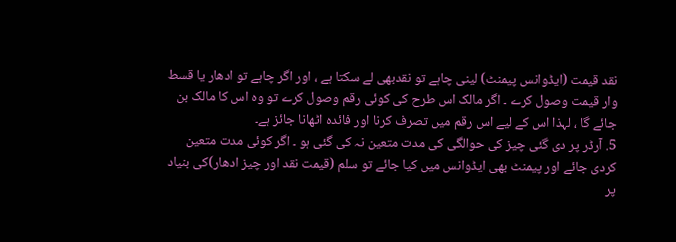نقد قیمت (ایڈوانس پیمنٹ) لینی چاہے تو نقدبھی لے سکتا ہے ، اور اگر چاہے تو ادھار یا قسط وار قیمت وصول کرے ۔ اگر مالک اس طرح کی کوئی رقم وصول کرے تو وہ اس کا مالک بن جائے گا ، لہذا اس کے لیے اس رقم میں تصرف کرنا اور فائدہ اٹھانا جائز ہے۔
5. آرڈر پر دی گئی چیز کی حوالگی کی مدت متعین نہ کی گئی ہو ۔ اگر کوئی مدت متعین کردی جائے اور پیمنٹ بھی ایڈوانس میں کیا جائے تو سلم (قیمت نقد اور چیز ادھار)کی بنیاد پر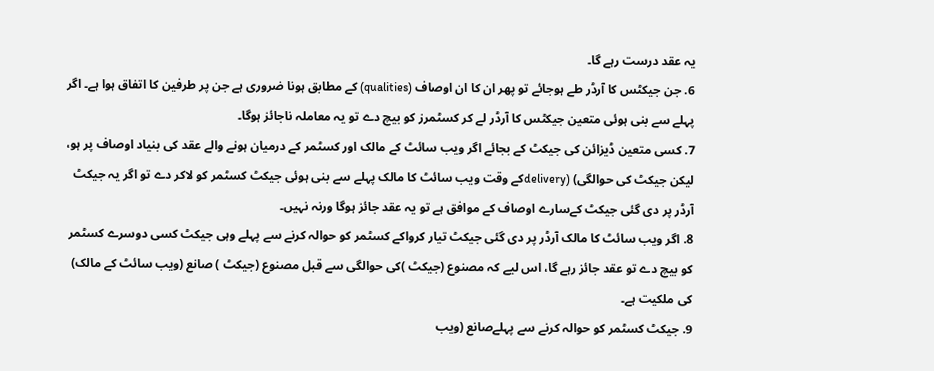یہ عقد درست رہے گا۔
6. جن جیکٹس کا آرڈر طے ہوجائے تو پھر ان کا ان اوصاف (qualities) کے مطابق ہونا ضروری ہے جن پر طرفین کا اتفاق ہوا ہے۔ اگر پہلے سے بنی ہوئی متعین جیکٹس کا آرڈر لے کر کسٹمرز کو بیچ دے تو یہ معاملہ ناجائز ہوگا۔
7. کسی متعین ڈیزائن کی جیکٹ کے بجائے اگر ویب سائٹ کے مالک اور کسٹمر کے درمیان ہونے والے عقد کی بنیاد اوصاف پر ہو، لیکن جیکٹ کی حوالگی) (deliveryکے وقت ویب سائٹ کا مالک پہلے سے بنی ہوئی جیکٹ کسٹمر کو لاکر دے تو اگر یہ جیکٹ آرڈر پر دی گئی جیکٹ کےسارے اوصاف کے موافق ہے تو یہ عقد جائز ہوگا ورنہ نہیں۔
8. اگر ویب سائٹ کا مالک آرڈر پر دی گئی جیکٹ تیار کرواکے کسٹمر کو حوالہ کرنے سے پہلے وہی جیکٹ کسی دوسرے کسٹمر کو بیچ دے تو عقد جائز رہے گا، اس لیے کہ مصنوع (جیکٹ )کی حوالگی سے قبل مصنوع (جیکٹ ) صانع (ویب سائٹ کے مالک) کی ملکیت ہے۔
9. جیکٹ کسٹمر کو حوالہ کرنے سے پہلےصانع (ویب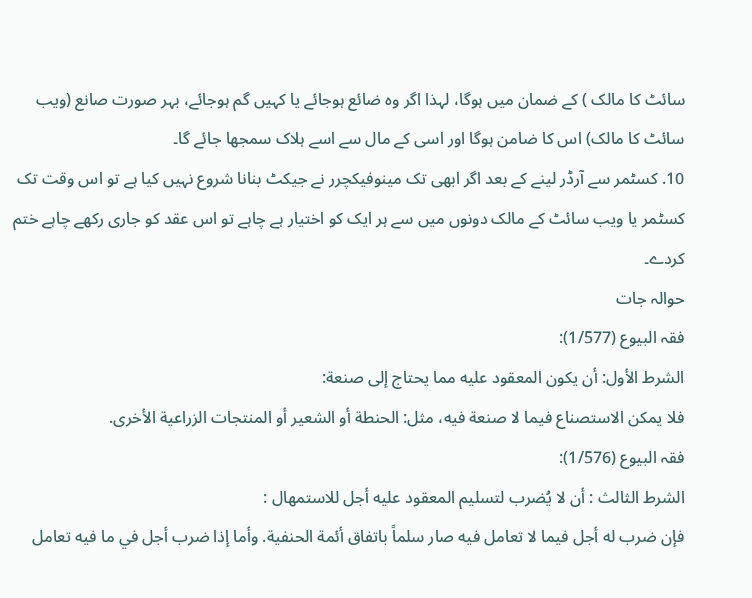سائٹ کا مالک ) کے ضمان میں ہوگا، لہذا اگر وہ ضائع ہوجائے یا کہیں گم ہوجائے، بہر صورت صانع (ویب سائٹ کا مالک) اس کا ضامن ہوگا اور اسی کے مال سے اسے ہلاک سمجھا جائے گا۔
10. کسٹمر سے آرڈر لینے کے بعد اگر ابھی تک مینوفیکچرر نے جیکٹ بنانا شروع نہیں کیا ہے تو اس وقت تک کسٹمر یا ویب سائٹ کے مالک دونوں میں سے ہر ایک کو اختیار ہے چاہے تو اس عقد کو جاری رکھے چاہے ختم کردے۔
حوالہ جات
فقہ البیوع (1/577):
الشرط الأول: أن يكون المعقود عليه مما يحتاج إلى صنعة:
فلا يمكن الاستصناع فيما لا صنعة فيه، مثل: الحنطة أو الشعير أو المنتجات الزراعية الأخرى.
فقہ البیوع (1/576):
الشرط الثالث : أن لا يُضرب لتسليم المعقود عليه أجل للاستمهال :
فإن ضرب له أجل فيما لا تعامل فيه صار سلماً باتفاق أئمة الحنفية. وأما إذا ضرب أجل في ما فيه تعامل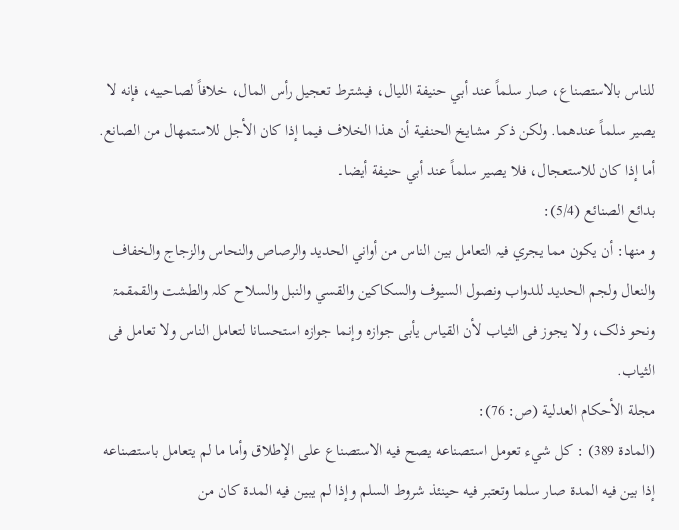للناس بالاستصناع، صار سلماً عند أبي حنيفة الليال، فيشترط تعجيل رأس المال، خلافاً لصاحبيه، فإنه لا يصير سلماً عندهما. ولكن ذكر مشايخ الحنفية أن هذا الخلاف فيما إذا كان الأجل للاستمهال من الصانع. أما إذا كان للاستعجال، فلا يصير سلماً عند أبي حنيفة أیضا۔
بدائع الصنائع (5/4):
و منھا: أن یکون مما یجري فیہ التعامل بین الناس من أواني الحدید والرصاص والنحاس والزجاج والخفاف والنعال ولجم الحدید للدواب ونصول السیوف والسکاکین والقسي والنبل والسلاح کلہ والطشت والقمقمۃ ونحو ذلک، ولا یجوز فی الثیاب لأن القیاس یأبی جوازہ وإنما جوازہ استحسانا لتعامل الناس ولا تعامل فی الثیاب.
مجلة الأحكام العدلية (ص: 76):
(المادة 389) : كل شيء تعومل استصناعه يصح فيه الاستصناع على الإطلاق وأما ما لم يتعامل باستصناعه إذا بين فيه المدة صار سلما وتعتبر فيه حينئذ شروط السلم وإذا لم يبين فيه المدة كان من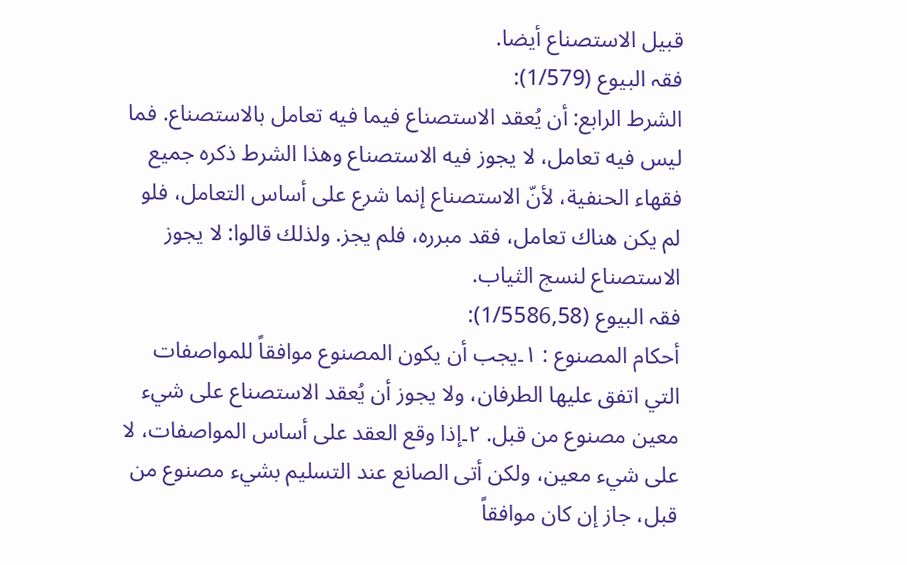قبيل الاستصناع أيضا.
فقہ البیوع (1/579):
الشرط الرابع: أن يُعقد الاستصناع فيما فيه تعامل بالاستصناع. فما ليس فيه تعامل، لا يجوز فيه الاستصناع وهذا الشرط ذكره جميع فقهاء الحنفية، لأنّ الاستصناع إنما شرع على أساس التعامل، فلو لم يكن هناك تعامل، فقد مبرره، فلم يجز. ولذلك قالوا: لا يجوز الاستصناع لنسج الثياب.
فقہ البیوع (1/5586,58):
أحكام المصنوع : ۱۔يجب أن يكون المصنوع موافقاً للمواصفات التي اتفق عليها الطرفان، ولا يجوز أن يُعقد الاستصناع على شيء معين مصنوع من قبل. ۲۔إذا وقع العقد على أساس المواصفات، لا على شيء معين، ولكن أتى الصانع عند التسليم بشيء مصنوع من قبل، جاز إن كان موافقاً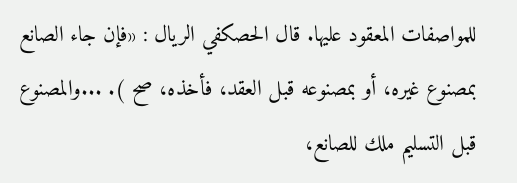للمواصفات المعقود عليها. قال الحصكفي الريال : «فإن جاء الصانع بمصنوع غيره، أو بمصنوعه قبل العقد، فأخذه، صح ). ...والمصنوع قبل التسليم ملك للصانع،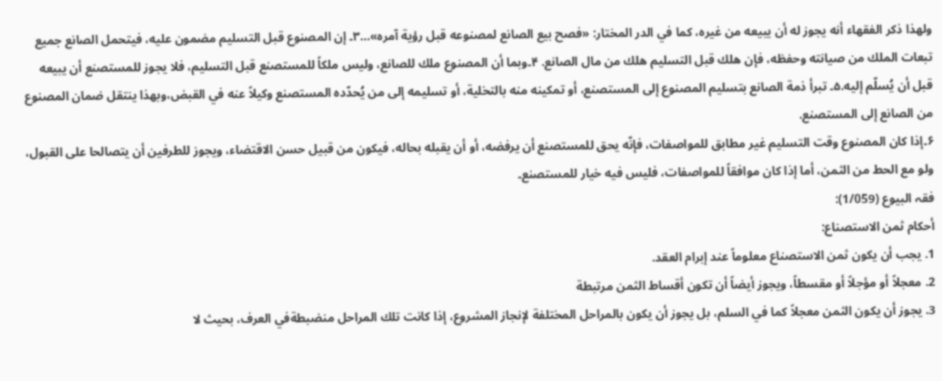ولهذا ذكر الفقهاء أنه يجوز له أن يبيعه من غيره، كما في الدر المختار: «فصح بيع الصانع لمصنوعه قبل رؤية آمره»…۳۔ إن المصنوع قبل التسليم مضمون عليه، فيتحمل الصانع جميع تبعات الملك من صيانته وحفظه، فإن هلك قبل التسليم هلك من مال الصانع. ۴۔وبما أن المصنوع ملك للصانع، وليس ملكاً للمستصنع قبل التسليم، فلا يجوز للمستصنع أن يبيعه قبل أن يُسلّم إليه.۵۔ تبرأ ذمة الصانع بتسليم المصنوع إلى المستصنع، أو تمكينه منه بالتخلية، أو تسليمه إلى من يُحدّده المستصنع وكيلاً عنه في القبض،وبهذا ينتقل ضمان المصنوع من الصانع إلى المستصنع.
۶۔إذا كان المصنوع وقت التسليم غير مطابق للمواصفات، فإنّه يحق للمستصنع أن يرفضه، أو أن يقبله بحاله، فيكون من قبيل حسن الاقتضاء، ويجوز للطرفين أن يتصالحا على القبول، ولو مع الحط من الثمن، أما إذا كان موافقاً للمواصفات، فليس فيه خيار للمستصنع۔
فقہ البیوع (1/059):
أحكام ثمن الاستصناع:
1. يجب أن يكون ثمن الاستصناع معلوماً عند إبرام العقد.
2. معجلاً أو مؤجلاً أو مقسطاً، ويجوز أيضاً أن تكون أقساط الثمن مرتبطة
3. يجوز أن يكون الثمن معجلاً كما في السلم، بل يجوز أن يكون بالمراحل المختلفة لإنجاز المشروع، إذا كانت تلك المراحل منضبطةفي العرف، بحيث لا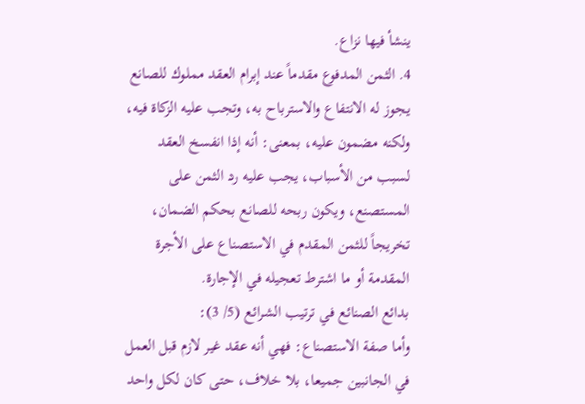ينشأ فيها نزاع.
4. الثمن المدفوع مقدماً عند إبرام العقد مملوك للصانع يجوز له الانتفاع والاسترباح به، وتجب عليه الزكاة فيه، ولكنه مضمون عليه، بمعنى: أنه إذا انفسخ العقد لسبب من الأسباب، يجب عليه رد الثمن على المستصنع، ويكون ربحه للصانع بحكم الضمان، تخريجاً للثمن المقدم في الاستصناع على الأجرة المقدمة أو ما اشترط تعجيله في الإجارة.
بدائع الصنائع في ترتيب الشرائع (5/ 3):
وأما صفة الاستصناع: فهي أنه عقد غير لازم قبل العمل في الجانبين جميعا، بلا خلاف، حتى كان لكل واحد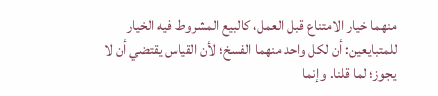منهما خيار الامتناع قبل العمل، كالبيع المشروط فيه الخيار للمتبايعين: أن لكل واحد منهما الفسخ؛ لأن القياس يقتضي أن لا يجوز؛ لما قلنا. وإنما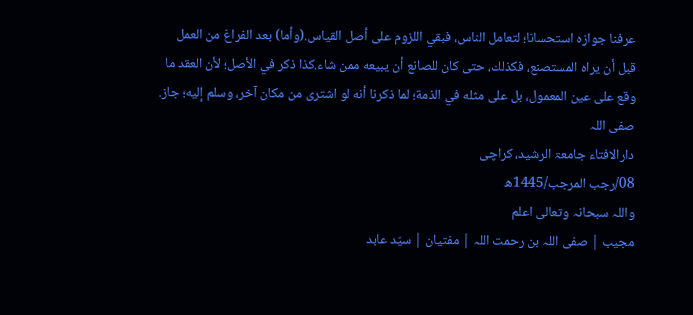عرفنا جوازه استحسانا؛ لتعامل الناس، فبقي اللزوم على أصل القياس.(وأما) بعد الفراغ من العمل قبل أن يراه المستصنع، فكذلك، حتى كان للصانع أن يبيعه ممن شاء.كذا ذكر في الأصل؛ لأن العقد ما وقع على عين المعمول، بل على مثله في الذمة؛ لما ذكرنا أنه لو اشترى من مكان آخر، وسلم إليه؛ جاز.
صفی اللہ
دارالافتاء جامعۃ الرشید، کراچی
08/رجب المرجب/1445ھ
واللہ سبحانہ وتعالی اعلم
مجیب | صفی اللہ بن رحمت اللہ | مفتیان | سیّد عابد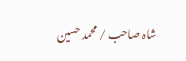شاہ صاحب / محمد حسین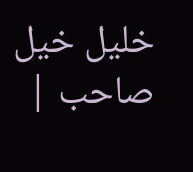خلیل خیل صاحب |